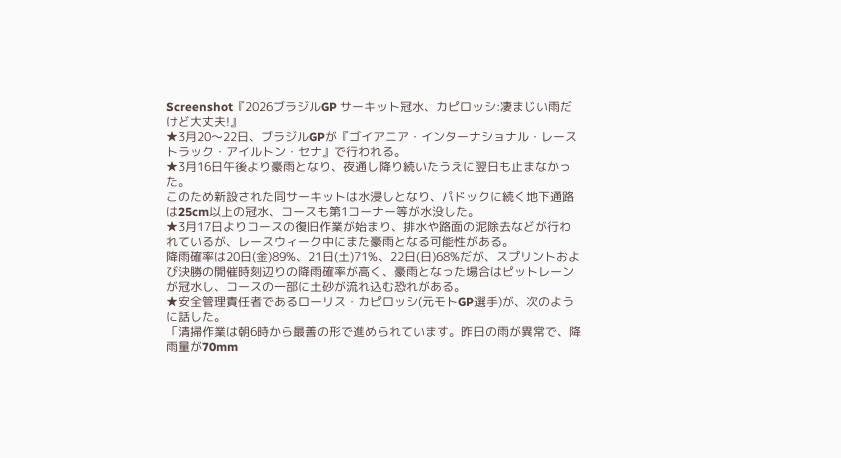Screenshot『2026ブラジルGP サーキット冠水、カピロッシ:凄まじい雨だけど大丈夫!』
★3月20〜22日、ブラジルGPが『ゴイアニア・インターナショナル・レーストラック・アイルトン・セナ』で行われる。
★3月16日午後より豪雨となり、夜通し降り続いたうえに翌日も止まなかった。
このため新設された同サーキットは水浸しとなり、パドックに続く地下通路は25cm以上の冠水、コースも第1コーナー等が水没した。
★3月17日よりコースの復旧作業が始まり、排水や路面の泥除去などが行われているが、レースウィーク中にまた豪雨となる可能性がある。
降雨確率は20日(金)89%、21日(土)71%、22日(日)68%だが、スプリントおよび決勝の開催時刻辺りの降雨確率が高く、豪雨となった場合はピットレーンが冠水し、コースの一部に土砂が流れ込む恐れがある。
★安全管理責任者であるローリス・カピロッシ(元モトGP選手)が、次のように話した。
「清掃作業は朝6時から最善の形で進められています。昨日の雨が異常で、降雨量が70mm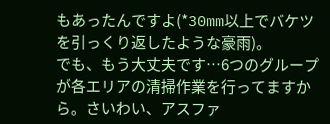もあったんですよ(*30mm以上でバケツを引っくり返したような豪雨)。
でも、もう大丈夫です…6つのグループが各エリアの清掃作業を行ってますから。さいわい、アスファ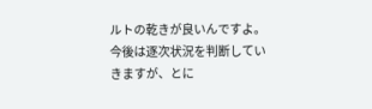ルトの乾きが良いんですよ。
今後は逐次状況を判断していきますが、とに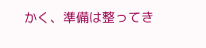かく、準備は整ってき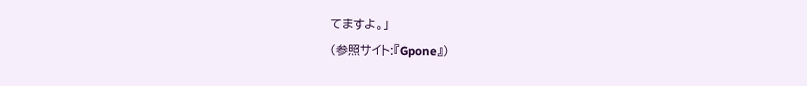てますよ。」
(参照サイト:『Gpone』)